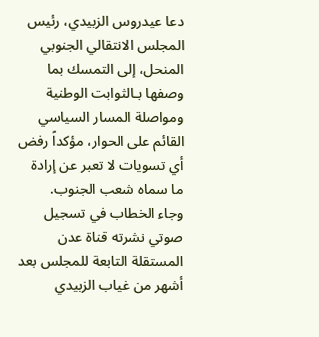دعا عيدروس الزبيدي، رئيس المجلس الانتقالي الجنوبي المنحل، إلى التمسك بما وصفها بـالثوابت الوطنية ومواصلة المسار السياسي القائم على الحوار، مؤكداً رفض أي تسويات لا تعبر عن إرادة ما سماه شعب الجنوب.
وجاء الخطاب في تسجيل صوتي نشرته قناة عدن المستقلة التابعة للمجلس بعد أشهر من غياب الزبيدي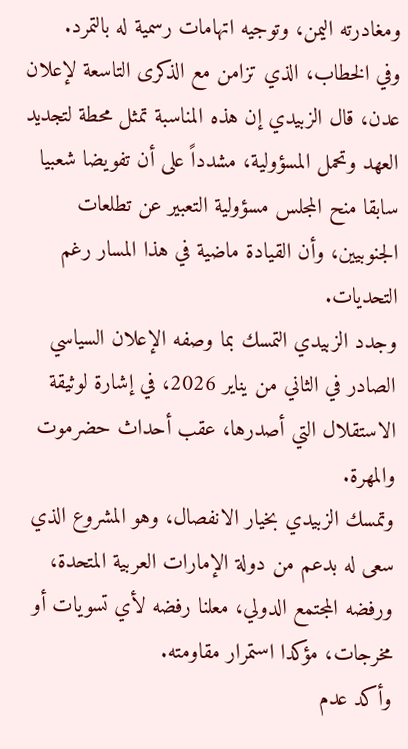ومغادرته اليمن، وتوجيه اتهامات رسمية له بالتمرد.
وفي الخطاب، الذي تزامن مع الذكرى التاسعة لإعلان عدن، قال الزبيدي إن هذه المناسبة تمثل محطة لتجديد العهد وتحمل المسؤولية، مشدداً على أن تفويضا شعبيا سابقا منح المجلس مسؤولية التعبير عن تطلعات الجنوبيين، وأن القيادة ماضية في هذا المسار رغم التحديات.
وجدد الزبيدي التمسك بما وصفه الإعلان السياسي الصادر في الثاني من يناير 2026، في إشارة لوثيقة الاستقلال التي أصدرها، عقب أحداث حضرموت والمهرة.
وتمسك الزبيدي بخيار الانفصال، وهو المشروع الذي سعى له بدعم من دولة الإمارات العربية المتحدة، ورفضه المجتمع الدولي، معلنا رفضه لأي تسويات أو مخرجات، مؤكدا استمرار مقاومته.
وأكد عدم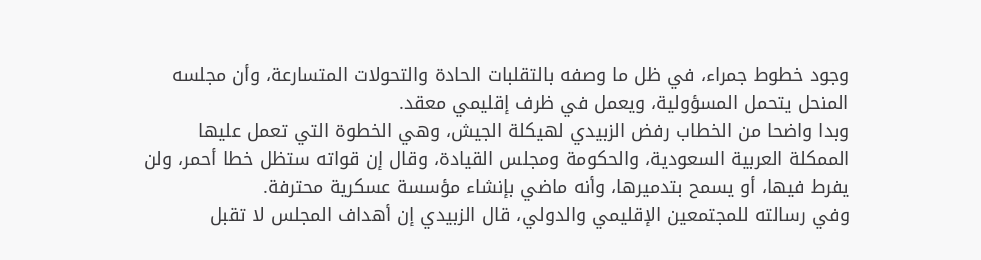وجود خطوط جمراء، في ظل ما وصفه بالتقلبات الحادة والتحولات المتسارعة، وأن مجلسه المنحل يتحمل المسؤولية، ويعمل في ظرف إقليمي معقد.
وبدا واضحا من الخطاب رفض الزبيدي لهيكلة الجيش، وهي الخطوة التي تعمل عليها الممكلة العربية السعودية، والحكومة ومجلس القيادة، وقال إن قواته ستظل خطا أحمر، ولن يفرط فيها، أو يسمح بتدميرها، وأنه ماضي بإنشاء مؤسسة عسكرية محترفة.
وفي رسالته للمجتمعين الإقليمي والدولي، قال الزبيدي إن أهداف المجلس لا تقبل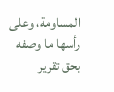المساومة، وعلى رأسها ما وصفه بحق تقرير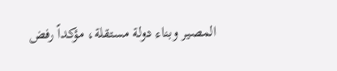المصير وبناء دولة مستقلة، مؤكداً رفض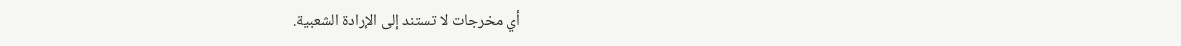أي مخرجات لا تستند إلى الإرادة الشعبية.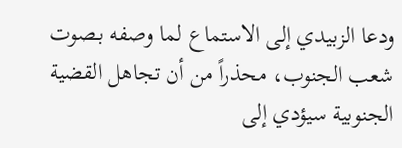ودعا الزبيدي إلى الاستماع لما وصفه بـصوت شعب الجنوب، محذراً من أن تجاهل القضية الجنوبية سيؤدي إلى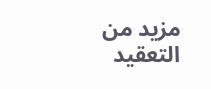مزيد من التعقيد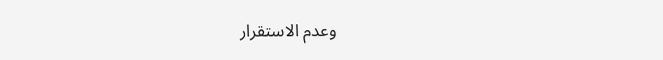وعدم الاستقرار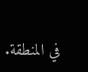في المنطقة.